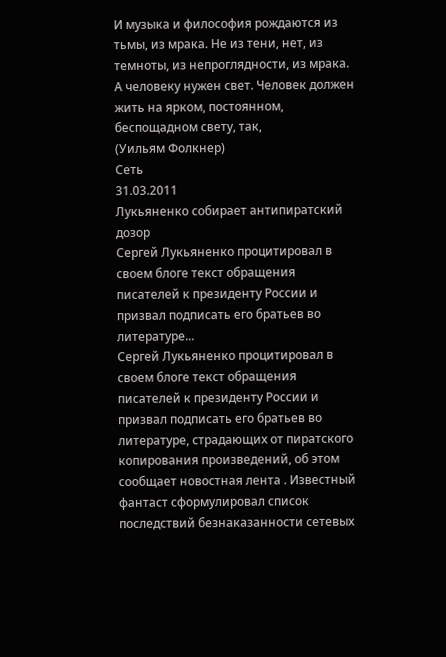И музыка и философия рождаются из тьмы, из мрака. Не из тени, нет, из темноты, из непроглядности, из мрака. А человеку нужен свет. Человек должен жить на ярком, постоянном, беспощадном свету, так,
(Уильям Фолкнер)
Сеть
31.03.2011
Лукьяненко собирает антипиратский дозор
Сергей Лукьяненко процитировал в своем блоге текст обращения писателей к президенту России и призвал подписать его братьев во литературе...
Сергей Лукьяненко процитировал в своем блоге текст обращения писателей к президенту России и призвал подписать его братьев во литературе, страдающих от пиратского копирования произведений, об этом сообщает новостная лента . Известный фантаст сформулировал список последствий безнаказанности сетевых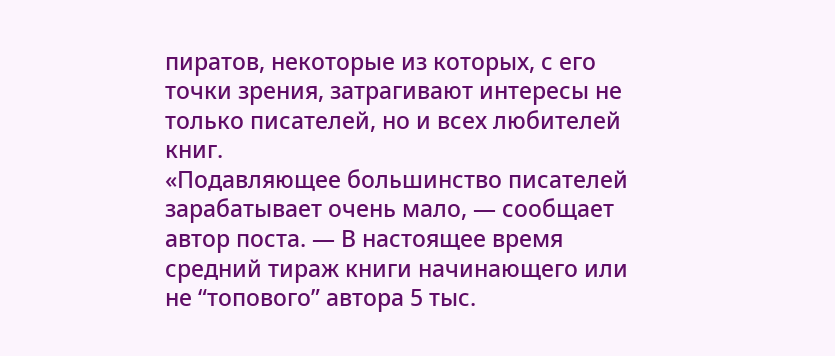пиратов, некоторые из которых, с его точки зрения, затрагивают интересы не только писателей, но и всех любителей книг.
«Подавляющее большинство писателей зарабатывает очень мало, — сообщает автор поста. — В настоящее время средний тираж книги начинающего или не “топового” автора 5 тыс.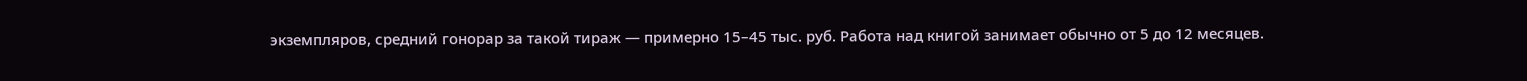экземпляров, средний гонорар за такой тираж — примерно 15–45 тыс. руб. Работа над книгой занимает обычно от 5 до 12 месяцев.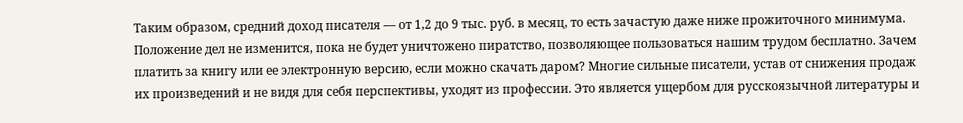Таким образом, средний доход писателя — от 1,2 до 9 тыс. руб. в месяц, то есть зачастую даже ниже прожиточного минимума. Положение дел не изменится, пока не будет уничтожено пиратство, позволяющее пользоваться нашим трудом бесплатно. Зачем платить за книгу или ее электронную версию, если можно скачать даром? Многие сильные писатели, устав от снижения продаж их произведений и не видя для себя перспективы, уходят из профессии. Это является ущербом для русскоязычной литературы и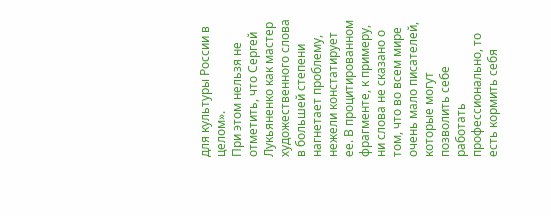для культуры России в целом».
При этом нельзя не отметить, что Сергей Лукьяненко как мастер художественного слова в большей степени нагнетает проблему, нежели констатирует ее. В процитированном фрагменте, к примеру, ни слова не сказано о том, что во всем мире очень мало писателей, которые могут позволить себе работать профессионально, то есть кормить себя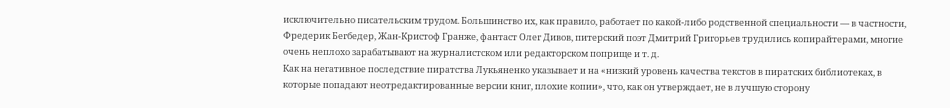исключительно писательским трудом. Большинство их, как правило, работает по какой-либо родственной специальности — в частности, Фредерик Бегбедер, Жан-Кристоф Гранже, фантаст Олег Дивов, питерский поэт Дмитрий Григорьев трудились копирайтерами, многие очень неплохо зарабатывают на журналистском или редакторском поприще и т. д.
Как на негативное последствие пиратства Лукьяненко указывает и на «низкий уровень качества текстов в пиратских библиотеках, в которые попадают неотредактированные версии книг, плохие копии», что, как он утверждает, не в лучшую сторону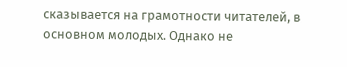сказывается на грамотности читателей, в основном молодых. Однако не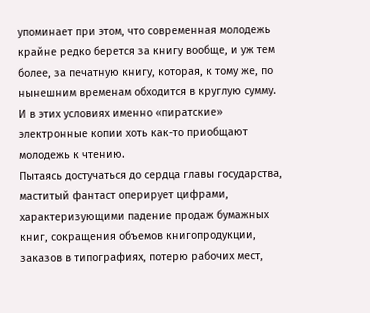упоминает при этом, что современная молодежь крайне редко берется за книгу вообще, и уж тем более, за печатную книгу, которая, к тому же, по нынешним временам обходится в круглую сумму. И в этих условиях именно «пиратские» электронные копии хоть как-то приобщают молодежь к чтению.
Пытаясь достучаться до сердца главы государства, маститый фантаст оперирует цифрами, характеризующими падение продаж бумажных книг, сокращения объемов книгопродукции, заказов в типографиях, потерю рабочих мест,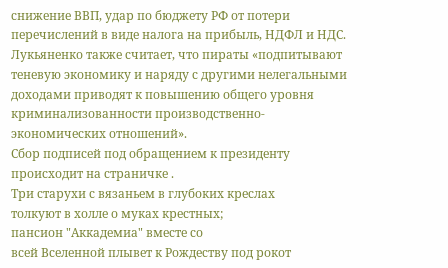снижение ВВП, удар по бюджету РФ от потери перечислений в виде налога на прибыль, НДФЛ и НДС. Лукьяненко также считает, что пираты «подпитывают теневую экономику и наряду с другими нелегальными доходами приводят к повышению общего уровня криминализованности производственно-экономических отношений».
Сбор подписей под обращением к президенту происходит на страничке .
Три старухи с вязаньем в глубоких креслах
толкуют в холле о муках крестных;
пансион "Аккадемиа" вместе со
всей Вселенной плывет к Рождеству под рокот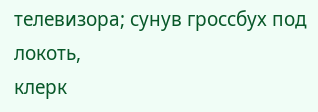телевизора; сунув гроссбух под локоть,
клерк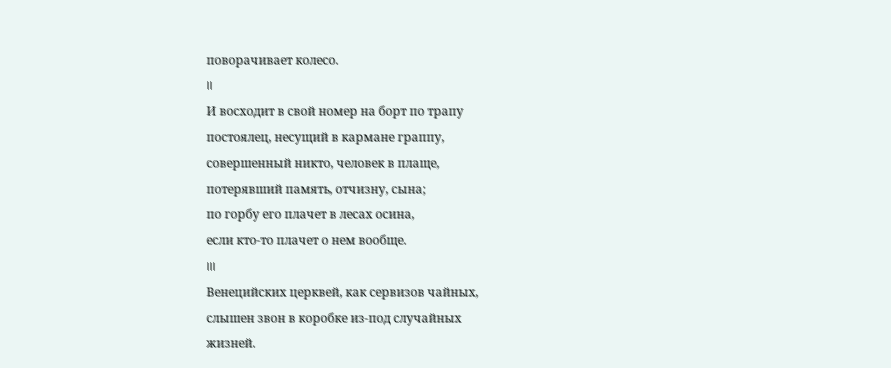поворачивает колесо.
II
И восходит в свой номер на борт по трапу
постоялец, несущий в кармане граппу,
совершенный никто, человек в плаще,
потерявший память, отчизну, сына;
по горбу его плачет в лесах осина,
если кто-то плачет о нем вообще.
III
Венецийских церквей, как сервизов чайных,
слышен звон в коробке из-под случайных
жизней.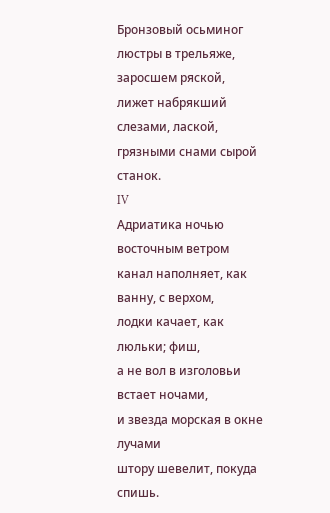Бронзовый осьминог
люстры в трельяже, заросшем ряской,
лижет набрякший слезами, лаской,
грязными снами сырой станок.
IV
Адриатика ночью восточным ветром
канал наполняет, как ванну, с верхом,
лодки качает, как люльки; фиш,
а не вол в изголовьи встает ночами,
и звезда морская в окне лучами
штору шевелит, покуда спишь.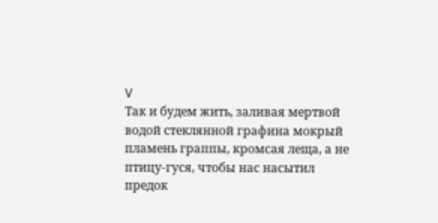V
Так и будем жить, заливая мертвой
водой стеклянной графина мокрый
пламень граппы, кромсая леща, а не
птицу-гуся, чтобы нас насытил
предок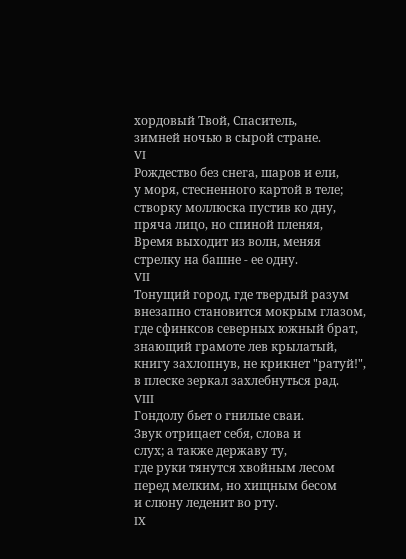хордовый Твой, Спаситель,
зимней ночью в сырой стране.
VI
Рождество без снега, шаров и ели,
у моря, стесненного картой в теле;
створку моллюска пустив ко дну,
пряча лицо, но спиной пленяя,
Время выходит из волн, меняя
стрелку на башне - ее одну.
VII
Тонущий город, где твердый разум
внезапно становится мокрым глазом,
где сфинксов северных южный брат,
знающий грамоте лев крылатый,
книгу захлопнув, не крикнет "ратуй!",
в плеске зеркал захлебнуться рад.
VIII
Гондолу бьет о гнилые сваи.
Звук отрицает себя, слова и
слух; а также державу ту,
где руки тянутся хвойным лесом
перед мелким, но хищным бесом
и слюну леденит во рту.
IX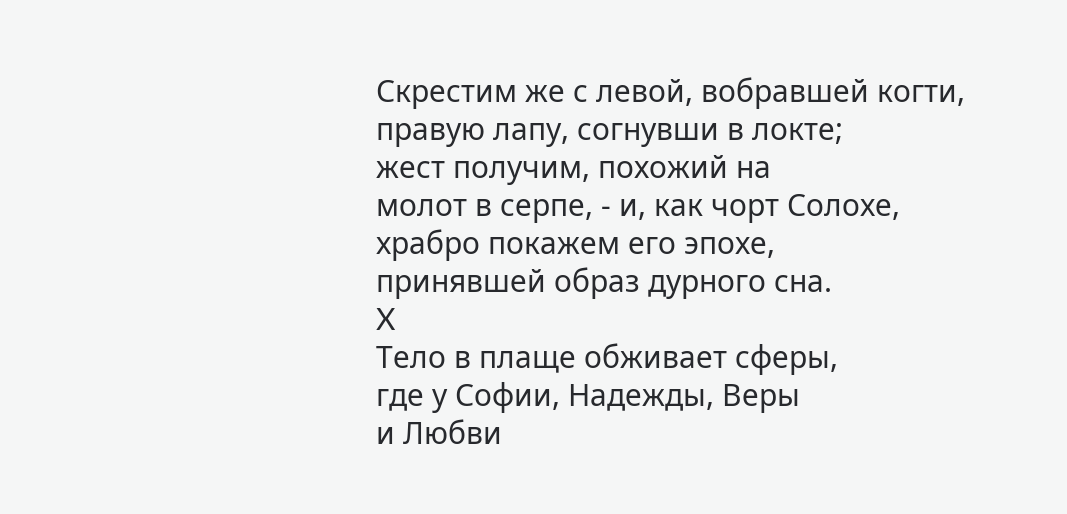Скрестим же с левой, вобравшей когти,
правую лапу, согнувши в локте;
жест получим, похожий на
молот в серпе, - и, как чорт Солохе,
храбро покажем его эпохе,
принявшей образ дурного сна.
X
Тело в плаще обживает сферы,
где у Софии, Надежды, Веры
и Любви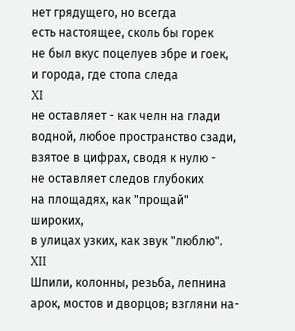нет грядущего, но всегда
есть настоящее, сколь бы горек
не был вкус поцелуев эбре и гоек,
и города, где стопа следа
XI
не оставляет - как челн на глади
водной, любое пространство сзади,
взятое в цифрах, сводя к нулю -
не оставляет следов глубоких
на площадях, как "прощай" широких,
в улицах узких, как звук "люблю".
XII
Шпили, колонны, резьба, лепнина
арок, мостов и дворцов; взгляни на-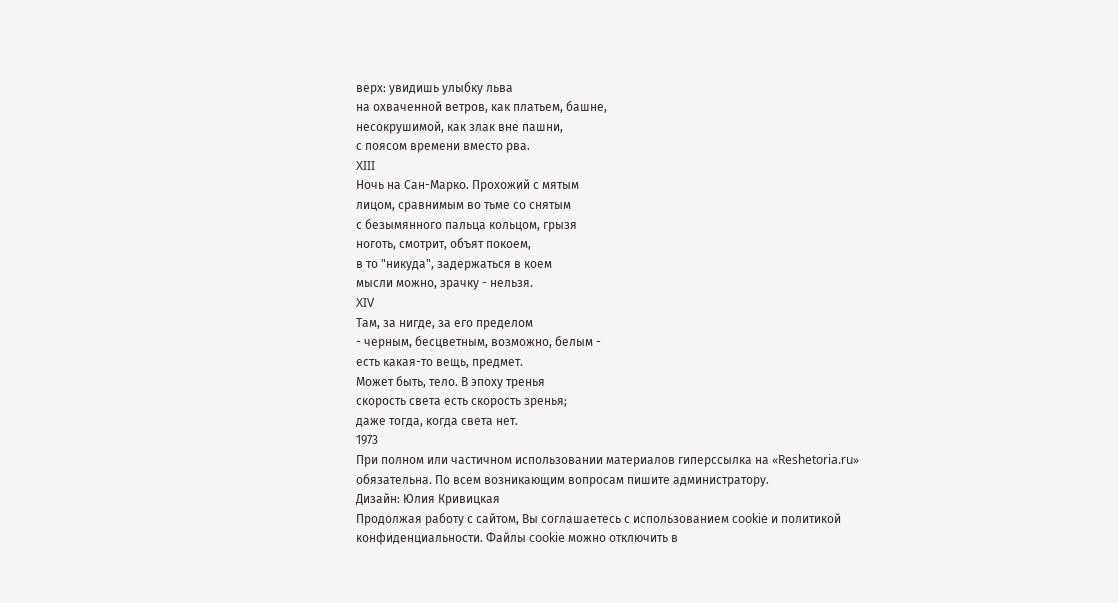верх: увидишь улыбку льва
на охваченной ветров, как платьем, башне,
несокрушимой, как злак вне пашни,
с поясом времени вместо рва.
XIII
Ночь на Сан-Марко. Прохожий с мятым
лицом, сравнимым во тьме со снятым
с безымянного пальца кольцом, грызя
ноготь, смотрит, объят покоем,
в то "никуда", задержаться в коем
мысли можно, зрачку - нельзя.
XIV
Там, за нигде, за его пределом
- черным, бесцветным, возможно, белым -
есть какая-то вещь, предмет.
Может быть, тело. В эпоху тренья
скорость света есть скорость зренья;
даже тогда, когда света нет.
1973
При полном или частичном использовании материалов гиперссылка на «Reshetoria.ru» обязательна. По всем возникающим вопросам пишите администратору.
Дизайн: Юлия Кривицкая
Продолжая работу с сайтом, Вы соглашаетесь с использованием cookie и политикой конфиденциальности. Файлы cookie можно отключить в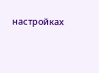настройках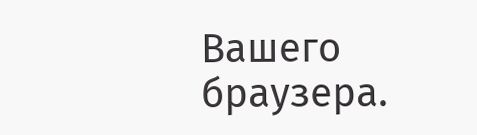Вашего браузера.